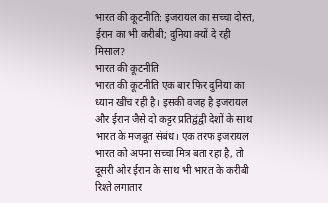भारत की कूटनीति: इजरायल का सच्चा दोस्त, ईरान का भी करीबी; दुनिया क्यों दे रही मिसाल?
भारत की कूटनीति
भारत की कूटनीति एक बार फिर दुनिया का ध्यान खींच रही है। इसकी वजह है इजरायल और ईरान जैसे दो कट्टर प्रतिद्वंद्वी देशों के साथ भारत के मजबूत संबंध। एक तरफ इजरायल भारत को अपना सच्चा मित्र बता रहा है, तो दूसरी ओर ईरान के साथ भी भारत के करीबी रिश्ते लगातार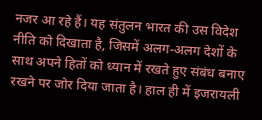नजर आ रहे हैं। यह संतुलन भारत की उस विदेश नीति को दिखाता है, जिसमें अलग-अलग देशों के साथ अपने हितों को ध्यान में रखते हुए संबंध बनाए रखने पर जोर दिया जाता है। हाल ही में इजरायली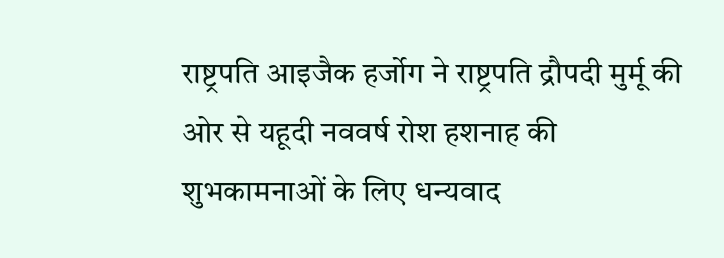राष्ट्रपति आइजैक हर्जोग ने राष्ट्रपति द्रौपदी मुर्मू की ओर से यहूदी नववर्ष रोश हशनाह की शुभकामनाओं के लिए धन्यवाद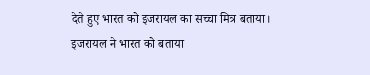देते हुए भारत को इजरायल का सच्चा मित्र बताया।
इजरायल ने भारत को बताया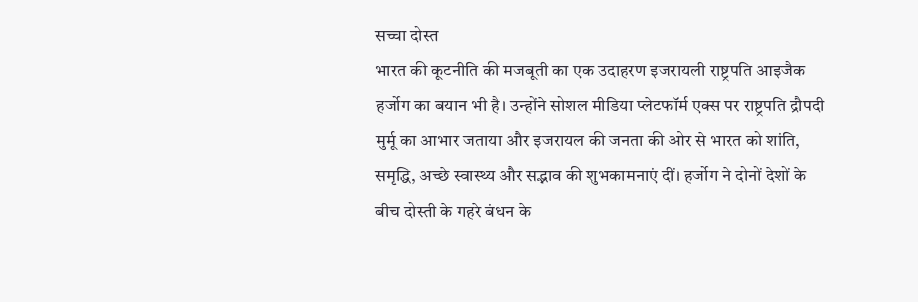सच्चा दोस्त
भारत की कूटनीति की मजबूती का एक उदाहरण इजरायली राष्ट्रपति आइजैक हर्जोग का बयान भी है। उन्होंने सोशल मीडिया प्लेटफॉर्म एक्स पर राष्ट्रपति द्रौपदी मुर्मू का आभार जताया और इजरायल की जनता की ओर से भारत को शांति, समृद्धि, अच्छे स्वास्थ्य और सद्भाव की शुभकामनाएं दीं। हर्जोग ने दोनों देशों के बीच दोस्ती के गहरे बंधन के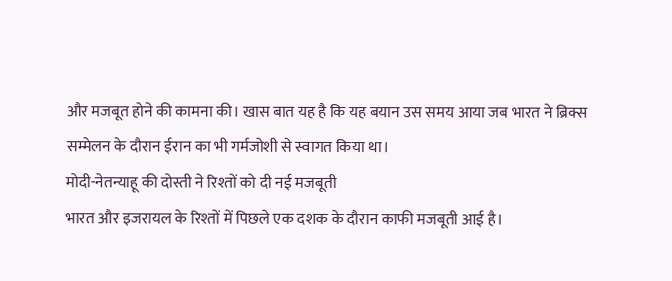और मजबूत होने की कामना की। खास बात यह है कि यह बयान उस समय आया जब भारत ने ब्रिक्स सम्मेलन के दौरान ईरान का भी गर्मजोशी से स्वागत किया था।
मोदी-नेतन्याहू की दोस्ती ने रिश्तों को दी नई मजबूती
भारत और इजरायल के रिश्तों में पिछले एक दशक के दौरान काफी मजबूती आई है।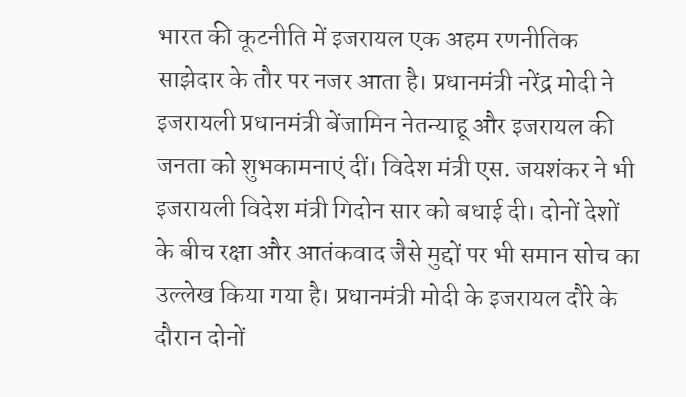भारत की कूटनीति में इजरायल एक अहम रणनीतिक साझेदार के तौर पर नजर आता है। प्रधानमंत्री नरेंद्र मोदी ने इजरायली प्रधानमंत्री बेंजामिन नेतन्याहू और इजरायल की जनता को शुभकामनाएं दीं। विदेश मंत्री एस. जयशंकर ने भी इजरायली विदेश मंत्री गिदोन सार को बधाई दी। दोनों देशों के बीच रक्षा और आतंकवाद जैसे मुद्दों पर भी समान सोच का उल्लेख किया गया है। प्रधानमंत्री मोदी के इजरायल दौरे के दौरान दोनों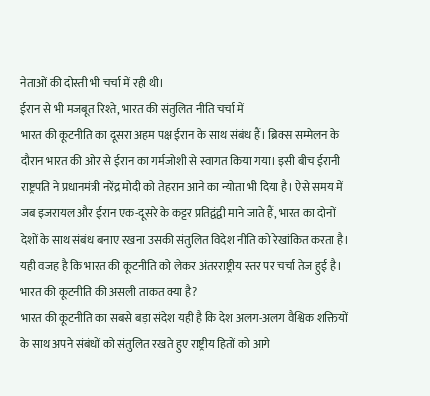नेताओं की दोस्ती भी चर्चा में रही थी।
ईरान से भी मजबूत रिश्ते, भारत की संतुलित नीति चर्चा में
भारत की कूटनीति का दूसरा अहम पक्ष ईरान के साथ संबंध हैं। ब्रिक्स सम्मेलन के दौरान भारत की ओर से ईरान का गर्मजोशी से स्वागत किया गया। इसी बीच ईरानी राष्ट्रपति ने प्रधानमंत्री नरेंद्र मोदी को तेहरान आने का न्योता भी दिया है। ऐसे समय में जब इजरायल और ईरान एक-दूसरे के कट्टर प्रतिद्वंद्वी माने जाते हैं, भारत का दोनों देशों के साथ संबंध बनाए रखना उसकी संतुलित विदेश नीति को रेखांकित करता है। यही वजह है कि भारत की कूटनीति को लेकर अंतरराष्ट्रीय स्तर पर चर्चा तेज हुई है।
भारत की कूटनीति की असली ताकत क्या है?
भारत की कूटनीति का सबसे बड़ा संदेश यही है कि देश अलग-अलग वैश्विक शक्तियों के साथ अपने संबंधों को संतुलित रखते हुए राष्ट्रीय हितों को आगे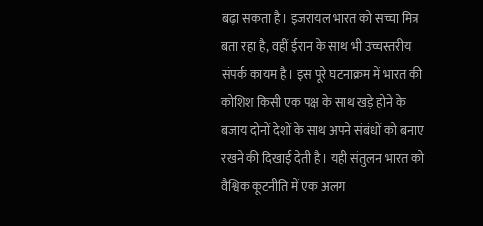बढ़ा सकता है। इजरायल भारत को सच्चा मित्र बता रहा है, वहीं ईरान के साथ भी उच्चस्तरीय संपर्क कायम है। इस पूरे घटनाक्रम में भारत की कोशिश किसी एक पक्ष के साथ खड़े होने के बजाय दोनों देशों के साथ अपने संबंधों को बनाए रखने की दिखाई देती है। यही संतुलन भारत को वैश्विक कूटनीति में एक अलग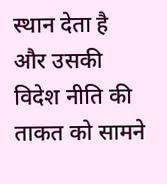स्थान देता है और उसकी विदेश नीति की ताकत को सामने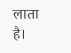लाता है।